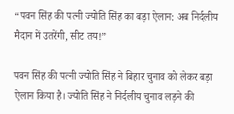“पवन सिंह की पत्नी ज्योति सिंह का बड़ा ऐलान: अब निर्दलीय मैदान में उतरेंगी, सीट तय!”

पवन सिंह की पत्नी ज्योति सिंह ने बिहार चुनाव को लेकर बड़ा ऐलान किया है। ज्योति सिंह ने निर्दलीय चुनाव लड़ने की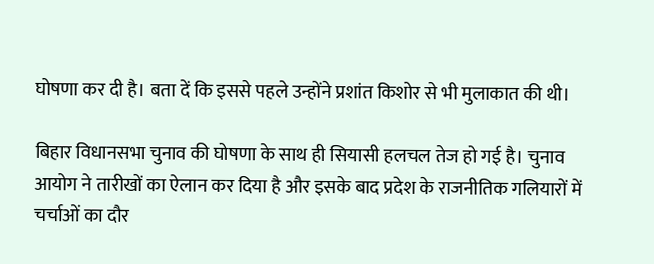घोषणा कर दी है। बता दें कि इससे पहले उन्होंने प्रशांत किशोर से भी मुलाकात की थी।

बिहार विधानसभा चुनाव की घोषणा के साथ ही सियासी हलचल तेज हो गई है। चुनाव आयोग ने तारीखों का ऐलान कर दिया है और इसके बाद प्रदेश के राजनीतिक गलियारों में चर्चाओं का दौर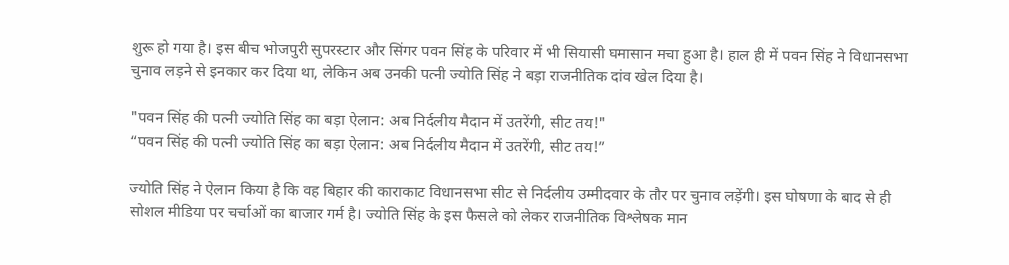शुरू हो गया है। इस बीच भोजपुरी सुपरस्टार और सिंगर पवन सिंह के परिवार में भी सियासी घमासान मचा हुआ है। हाल ही में पवन सिंह ने विधानसभा चुनाव लड़ने से इनकार कर दिया था, लेकिन अब उनकी पत्नी ज्योति सिंह ने बड़ा राजनीतिक दांव खेल दिया है।

"पवन सिंह की पत्नी ज्योति सिंह का बड़ा ऐलान: अब निर्दलीय मैदान में उतरेंगी, सीट तय!"
“पवन सिंह की पत्नी ज्योति सिंह का बड़ा ऐलान: अब निर्दलीय मैदान में उतरेंगी, सीट तय!”

ज्योति सिंह ने ऐलान किया है कि वह बिहार की काराकाट विधानसभा सीट से निर्दलीय उम्मीदवार के तौर पर चुनाव लड़ेंगी। इस घोषणा के बाद से ही सोशल मीडिया पर चर्चाओं का बाजार गर्म है। ज्योति सिंह के इस फैसले को लेकर राजनीतिक विश्लेषक मान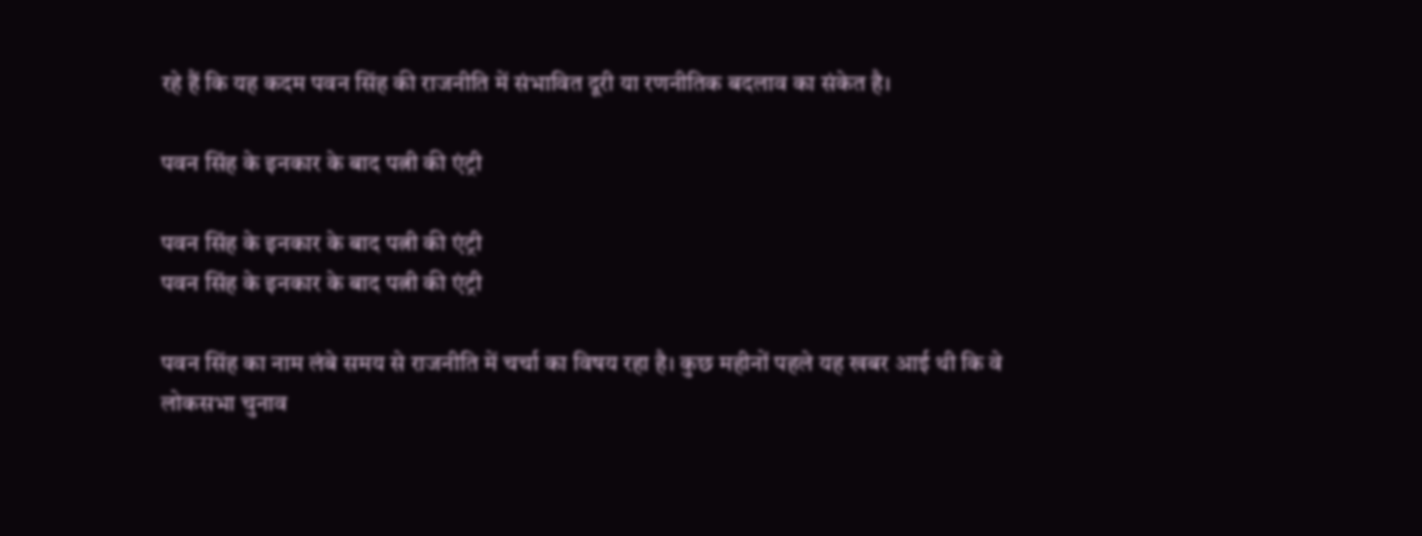रहे हैं कि यह कदम पवन सिंह की राजनीति में संभावित दूरी या रणनीतिक बदलाव का संकेत है।

पवन सिंह के इनकार के बाद पत्नी की एंट्री

पवन सिंह के इनकार के बाद पत्नी की एंट्री
पवन सिंह के इनकार के बाद पत्नी की एंट्री

पवन सिंह का नाम लंबे समय से राजनीति में चर्चा का विषय रहा है। कुछ महीनों पहले यह खबर आई थी कि वे लोकसभा चुनाव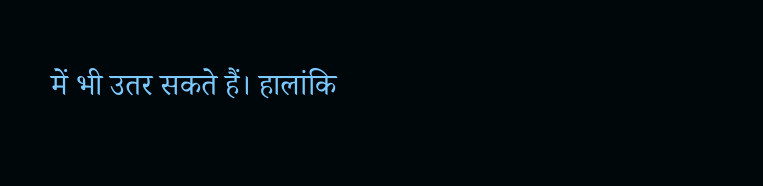में भी उतर सकते हैं। हालांकि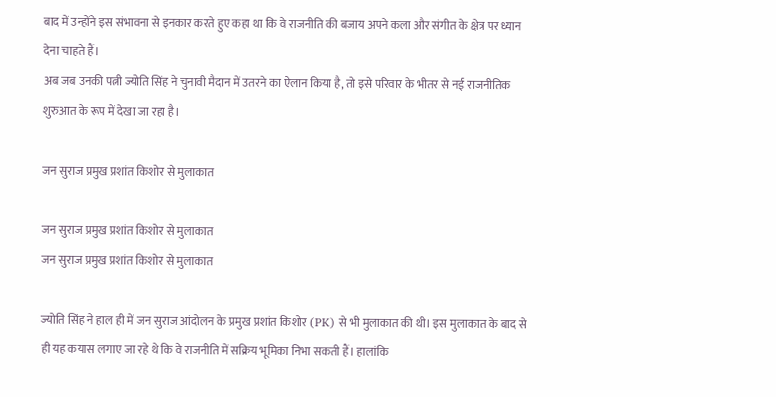बाद में उन्होंने इस संभावना से इनकार करते हुए कहा था कि वे राजनीति की बजाय अपने कला और संगीत के क्षेत्र पर ध्यान देना चाहते हैं।
अब जब उनकी पत्नी ज्योति सिंह ने चुनावी मैदान में उतरने का ऐलान किया है, तो इसे परिवार के भीतर से नई राजनीतिक शुरुआत के रूप में देखा जा रहा है।

जन सुराज प्रमुख प्रशांत किशोर से मुलाकात

जन सुराज प्रमुख प्रशांत किशोर से मुलाकात
जन सुराज प्रमुख प्रशांत किशोर से मुलाकात

ज्योति सिंह ने हाल ही में जन सुराज आंदोलन के प्रमुख प्रशांत किशोर (PK) से भी मुलाकात की थी। इस मुलाकात के बाद से ही यह कयास लगाए जा रहे थे कि वे राजनीति में सक्रिय भूमिका निभा सकती हैं। हालांकि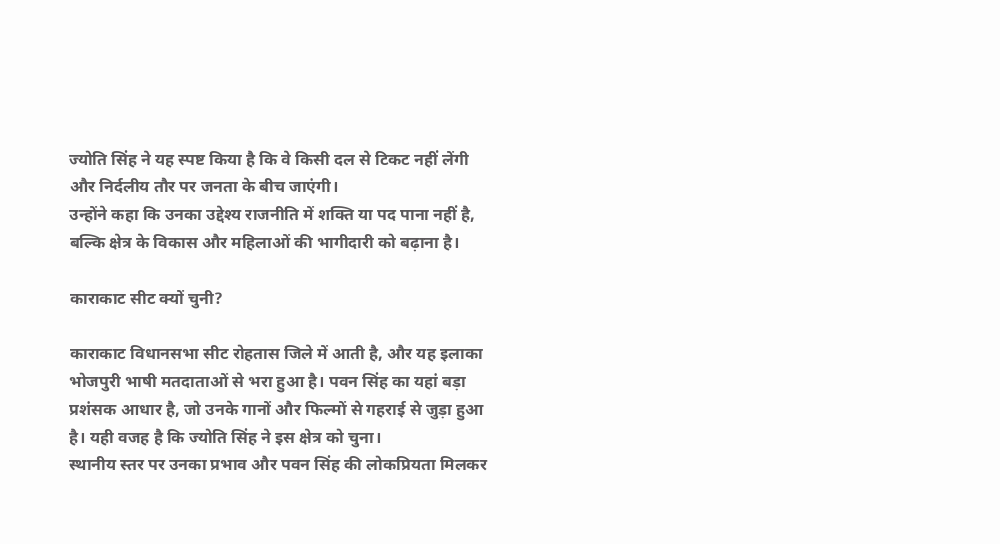ज्योति सिंह ने यह स्पष्ट किया है कि वे किसी दल से टिकट नहीं लेंगी और निर्दलीय तौर पर जनता के बीच जाएंगी।
उन्होंने कहा कि उनका उद्देश्य राजनीति में शक्ति या पद पाना नहीं है, बल्कि क्षेत्र के विकास और महिलाओं की भागीदारी को बढ़ाना है।

काराकाट सीट क्यों चुनी?

काराकाट विधानसभा सीट रोहतास जिले में आती है, और यह इलाका भोजपुरी भाषी मतदाताओं से भरा हुआ है। पवन सिंह का यहां बड़ा प्रशंसक आधार है, जो उनके गानों और फिल्मों से गहराई से जुड़ा हुआ है। यही वजह है कि ज्योति सिंह ने इस क्षेत्र को चुना।
स्थानीय स्तर पर उनका प्रभाव और पवन सिंह की लोकप्रियता मिलकर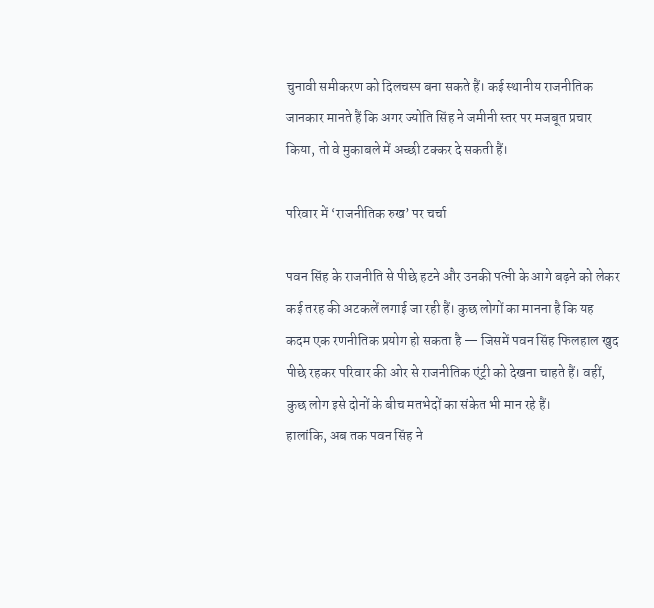चुनावी समीकरण को दिलचस्प बना सकते हैं। कई स्थानीय राजनीतिक जानकार मानते हैं कि अगर ज्योति सिंह ने जमीनी स्तर पर मजबूत प्रचार किया, तो वे मुकाबले में अच्छी टक्कर दे सकती हैं।

परिवार में ‘राजनीतिक रुख’ पर चर्चा

पवन सिंह के राजनीति से पीछे हटने और उनकी पत्नी के आगे बढ़ने को लेकर कई तरह की अटकलें लगाई जा रही हैं। कुछ लोगों का मानना है कि यह कदम एक रणनीतिक प्रयोग हो सकता है — जिसमें पवन सिंह फिलहाल खुद पीछे रहकर परिवार की ओर से राजनीतिक एंट्री को देखना चाहते हैं। वहीं, कुछ लोग इसे दोनों के बीच मतभेदों का संकेत भी मान रहे हैं।
हालांकि, अब तक पवन सिंह ने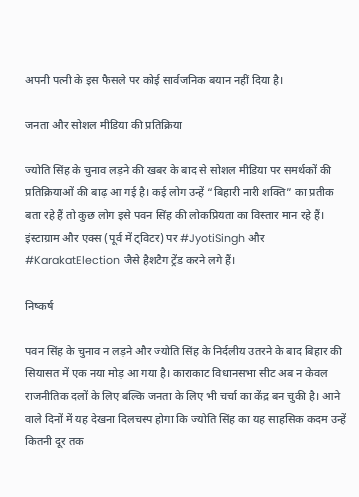अपनी पत्नी के इस फैसले पर कोई सार्वजनिक बयान नहीं दिया है।

जनता और सोशल मीडिया की प्रतिक्रिया

ज्योति सिंह के चुनाव लड़ने की खबर के बाद से सोशल मीडिया पर समर्थकों की प्रतिक्रियाओं की बाढ़ आ गई है। कई लोग उन्हें “बिहारी नारी शक्ति” का प्रतीक बता रहे हैं तो कुछ लोग इसे पवन सिंह की लोकप्रियता का विस्तार मान रहे हैं।
इंस्टाग्राम और एक्स (पूर्व में ट्विटर) पर #JyotiSingh और #KarakatElection जैसे हैशटैग ट्रेंड करने लगे हैं।

निष्कर्ष

पवन सिंह के चुनाव न लड़ने और ज्योति सिंह के निर्दलीय उतरने के बाद बिहार की सियासत में एक नया मोड़ आ गया है। काराकाट विधानसभा सीट अब न केवल राजनीतिक दलों के लिए बल्कि जनता के लिए भी चर्चा का केंद्र बन चुकी है। आने वाले दिनों में यह देखना दिलचस्प होगा कि ज्योति सिंह का यह साहसिक कदम उन्हें कितनी दूर तक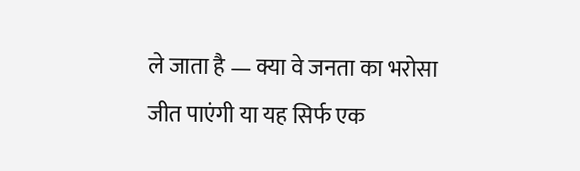ले जाता है — क्या वे जनता का भरोसा जीत पाएंगी या यह सिर्फ एक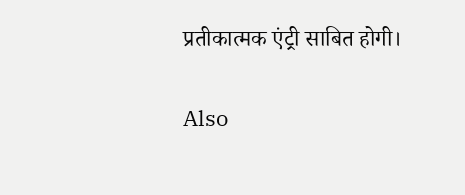प्रतीकात्मक एंट्री साबित होगी।

Also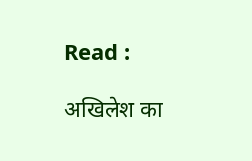Read :

अखिलेश का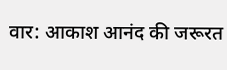वार: आकाश आनंद की जरूरत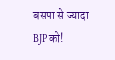बसपा से ज्यादा BJP को!